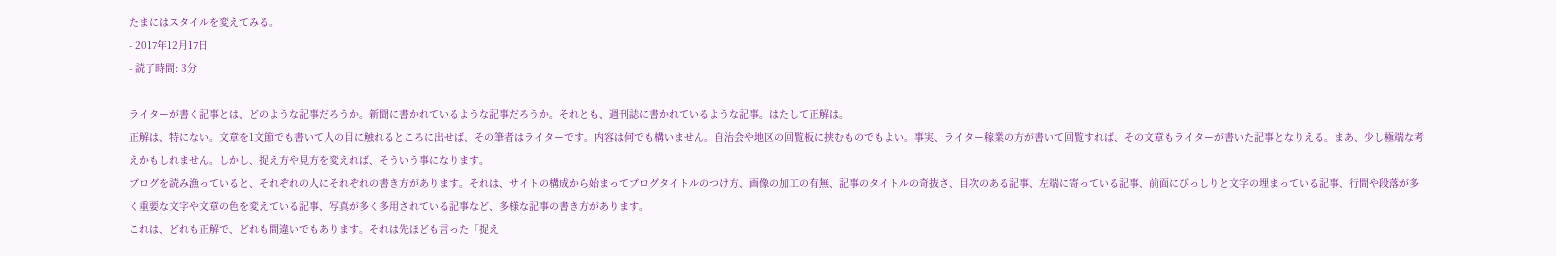たまにはスタイルを変えてみる。
- 2017年12月17日
- 読了時間: 3分

ライターが書く記事とは、どのような記事だろうか。新聞に書かれているような記事だろうか。それとも、週刊誌に書かれているような記事。はたして正解は。
正解は、特にない。文章を1文節でも書いて人の目に触れるところに出せば、その筆者はライターです。内容は何でも構いません。自治会や地区の回覧板に挟むものでもよい。事実、ライター稼業の方が書いて回覧すれば、その文章もライターが書いた記事となりえる。まあ、少し極端な考えかもしれません。しかし、捉え方や見方を変えれば、そういう事になります。
ブログを読み漁っていると、それぞれの人にそれぞれの書き方があります。それは、サイトの構成から始まってブログタイトルのつけ方、画像の加工の有無、記事のタイトルの奇抜さ、目次のある記事、左端に寄っている記事、前面にびっしりと文字の埋まっている記事、行間や段落が多く重要な文字や文章の色を変えている記事、写真が多く多用されている記事など、多様な記事の書き方があります。
これは、どれも正解で、どれも間違いでもあります。それは先ほども言った「捉え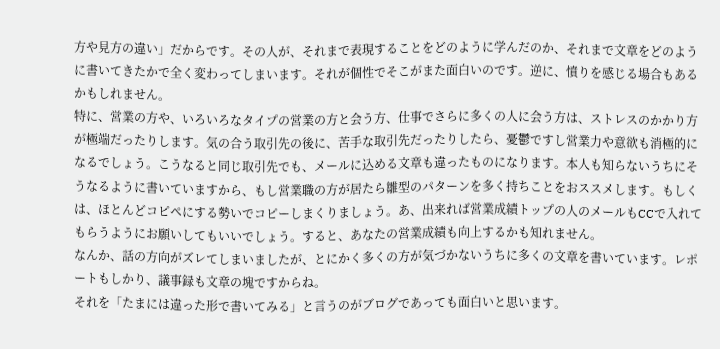方や見方の違い」だからです。その人が、それまで表現することをどのように学んだのか、それまで文章をどのように書いてきたかで全く変わってしまいます。それが個性でそこがまた面白いのです。逆に、憤りを感じる場合もあるかもしれません。
特に、営業の方や、いろいろなタイプの営業の方と会う方、仕事でさらに多くの人に会う方は、ストレスのかかり方が極端だったりします。気の合う取引先の後に、苦手な取引先だったりしたら、憂鬱ですし営業力や意欲も消極的になるでしょう。こうなると同じ取引先でも、メールに込める文章も違ったものになります。本人も知らないうちにそうなるように書いていますから、もし営業職の方が居たら雛型のパターンを多く持ちことをおススメします。もしくは、ほとんどコピペにする勢いでコピーしまくりましょう。あ、出来れば営業成績トップの人のメールもCCで入れてもらうようにお願いしてもいいでしょう。すると、あなたの営業成績も向上するかも知れません。
なんか、話の方向がズレてしまいましたが、とにかく多くの方が気づかないうちに多くの文章を書いています。レポートもしかり、議事録も文章の塊ですからね。
それを「たまには違った形で書いてみる」と言うのがブログであっても面白いと思います。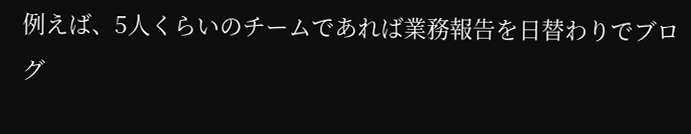例えば、5人くらいのチームであれば業務報告を日替わりでブログ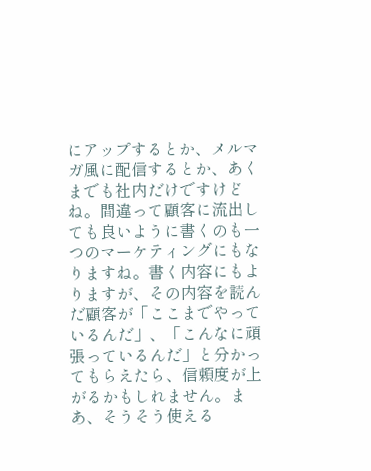にアップするとか、メルマガ風に配信するとか、あくまでも社内だけですけどね。間違って顧客に流出しても良いように書くのも一つのマーケティングにもなりますね。書く内容にもよりますが、その内容を読んだ顧客が「ここまでやっているんだ」、「こんなに頑張っているんだ」と分かってもらえたら、信頼度が上がるかもしれません。まあ、そうそう使える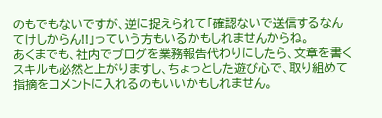のもでもないですが、逆に捉えられて「確認ないで送信するなんてけしからん!!」っていう方もいるかもしれませんからね。
あくまでも、社内でブログを業務報告代わりにしたら、文章を書くスキルも必然と上がりますし、ちょっとした遊び心で、取り組めて指摘をコメントに入れるのもいいかもしれません。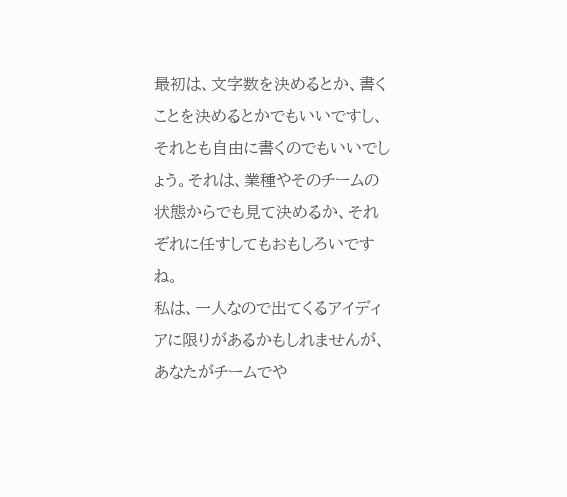最初は、文字数を決めるとか、書くことを決めるとかでもいいですし、それとも自由に書くのでもいいでしょう。それは、業種やそのチームの状態からでも見て決めるか、それぞれに任すしてもおもしろいですね。
私は、一人なので出てくるアイディアに限りがあるかもしれませんが、あなたがチームでや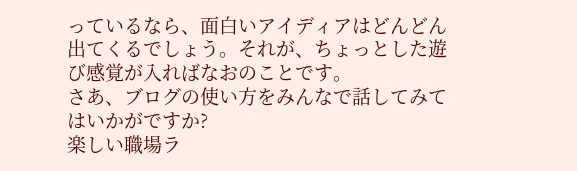っているなら、面白いアイディアはどんどん出てくるでしょう。それが、ちょっとした遊び感覚が入ればなおのことです。
さあ、ブログの使い方をみんなで話してみてはいかがですか?
楽しい職場ラ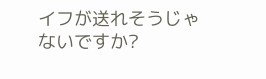イフが送れそうじゃないですか?